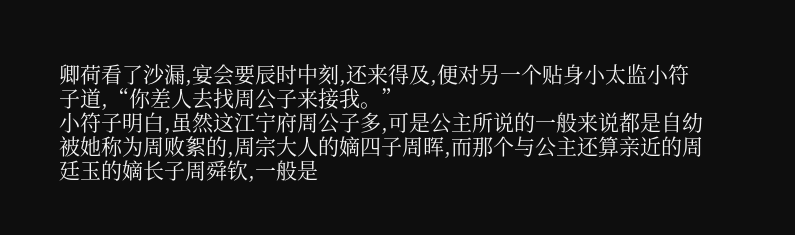卿荷看了沙漏,宴会要辰时中刻,还来得及,便对另一个贴身小太监小符子道,“你差人去找周公子来接我。”
小符子明白,虽然这江宁府周公子多,可是公主所说的一般来说都是自幼被她称为周败絮的,周宗大人的嫡四子周晖,而那个与公主还算亲近的周廷玉的嫡长子周舜钦,一般是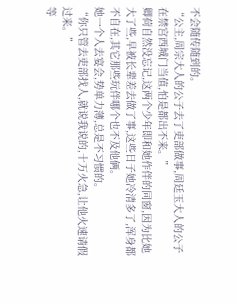不会随传随到的。
“公主,周宗大人的公子去了吏部做事,周廷玉大人的公子在禁宫西城门当值,怕是都出不来。”
卿荷自然没忘记,这两个少年即和她作伴的同窗,因为比她大了些,早被长辈差去做了事,这些日子她冷清多了,浑身都不自在,其它那些玩伴哪个也不及他俩。
她一个人去宴会,势单力薄,总是不习惯的。
“你只管去吏部找人,就说我说的,十万火急,让他火速请假过来。”
等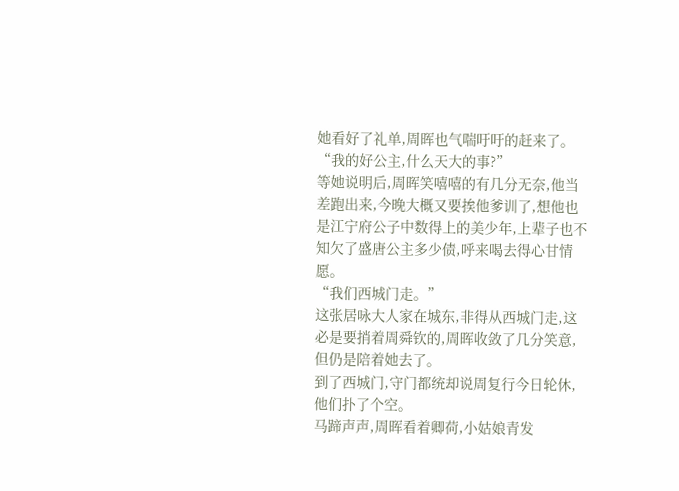她看好了礼单,周晖也气喘吁吁的赶来了。
“我的好公主,什么天大的事?”
等她说明后,周晖笑嘻嘻的有几分无奈,他当差跑出来,今晚大概又要挨他爹训了,想他也是江宁府公子中数得上的美少年,上辈子也不知欠了盛唐公主多少债,呼来喝去得心甘情愿。
“我们西城门走。”
这张居咏大人家在城东,非得从西城门走,这必是要捎着周舜钦的,周晖收敛了几分笑意,但仍是陪着她去了。
到了西城门,守门都统却说周复行今日轮休,他们扑了个空。
马蹄声声,周晖看着卿荷,小姑娘青发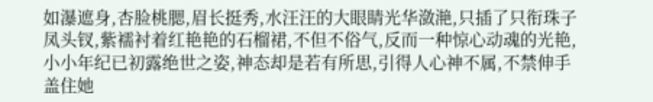如瀑遮身,杏脸桃腮,眉长挺秀,水汪汪的大眼睛光华潋滟,只插了只衔珠子凤头钗,紫襦衬着红艳艳的石榴裙,不但不俗气,反而一种惊心动魂的光艳,小小年纪已初露绝世之姿,神态却是若有所思,引得人心神不属,不禁伸手盖住她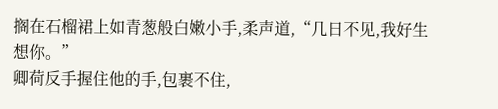搁在石榴裙上如青葱般白嫩小手,柔声道,“几日不见,我好生想你。”
卿荷反手握住他的手,包裹不住,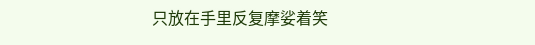只放在手里反复摩娑着笑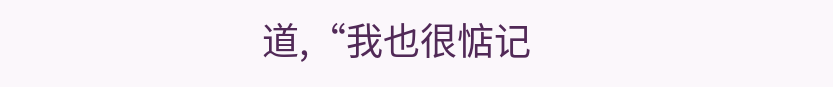道,“我也很惦记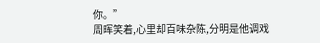你。”
周晖笑着,心里却百味杂陈,分明是他调戏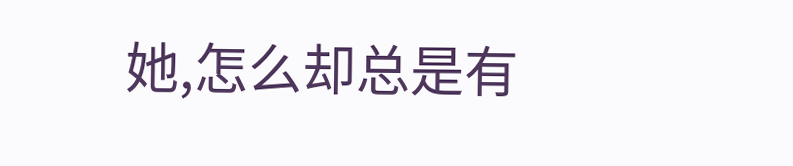她,怎么却总是有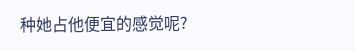种她占他便宜的感觉呢?